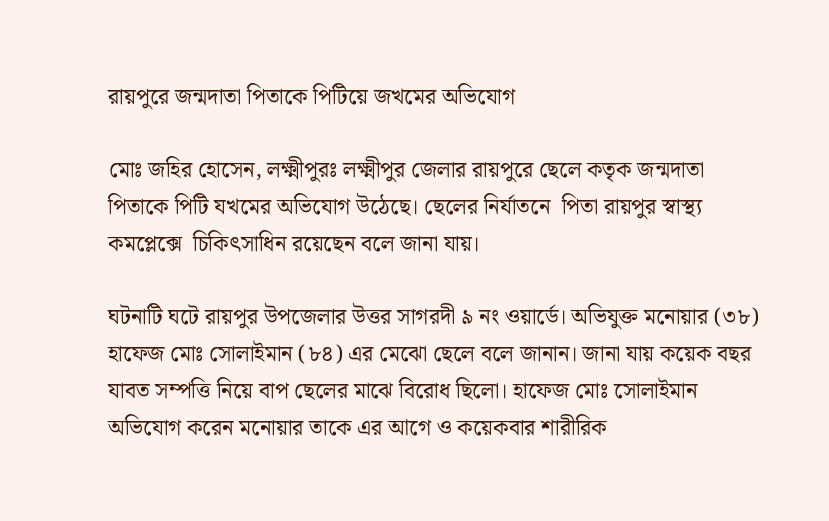রায়পু‌রে জন্মদাতা পিতা‌কে পি‌টি‌য়ে জখ‌মের অ‌ভি‌যোগ

মোঃ জহির হোসেন, লক্ষ্মীপুরঃ লক্ষ্মীপুর জেলার রায়পু‌রে ছে‌লে কতৃক জন্মদাতা পিতা‌কে পি‌টি যখ‌মের অ‌ভি‌যোগ উ‌ঠে‌ছে। ছে‌লের নির্যাত‌নে  পিতা রায়পুর স্বাস্থ্য কম‌প্লে‌ক্সে  চি‌কিৎসা‌ধিন র‌য়ে‌ছেন ব‌লে জানা যায়।

ঘটনা‌টি ঘ‌টে রায়পুর উপ‌জেলার উত্তর সাগরদী ৯ নং ওয়া‌র্ডে। অ‌ভিযুক্ত ম‌নোয়ার (৩৮) হা‌ফেজ মোঃ সোলাইমান (৮৪) এর মে‌ঝো ছে‌লে ব‌লে জানান। জানা যায় ক‌য়েক বছর যাবত সম্প‌ত্তি নি‌য়ে বাপ ছে‌লের মা‌ঝে বি‌রোধ ছি‌লো। হা‌ফেজ মোঃ ‌সোলাইমান অ‌ভি‌যোগ ক‌রেন ম‌নোয়ার তাকে এর আ‌গে ও ক‌য়েকবার শারী‌রিক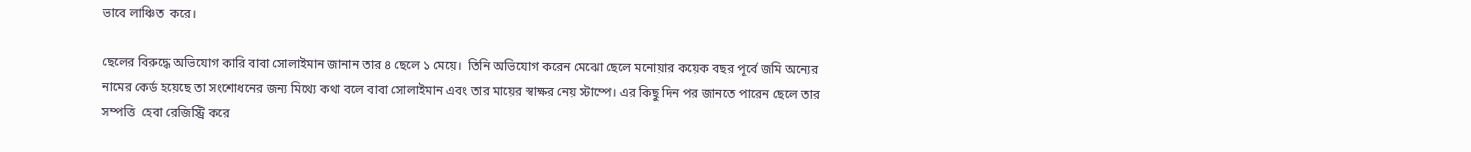ভা‌বে লাঞ্চিত  করে।

ছে‌লের বিরু‌দ্ধে অ‌ভি‌যোগ কা‌রি বাবা সোলাইমান জানান তার ৪ ছে‌লে ১ মে‌য়ে।  ‌তি‌নি অ‌ভি‌যোগ ক‌রেন মে‌ঝো ছে‌লে ম‌নোয়ার ক‌য়েক বছর পূ‌র্বে জ‌মি অ‌ন্যের না‌মের কের্ড হ‌য়ে‌ছে তা সং‌শোধ‌নের জন্য মি‌থ্যে কথা ব‌লে বাবা সোলাইমান এবং তার মা‌য়ের স্বাক্ষর নেয় স্টাম্পে। এর কিছু দিন পর জান‌তে পা‌রেন ছে‌লে তার সম্প‌ত্তি  হেবা রে‌জি‌স্ট্রি ক‌রে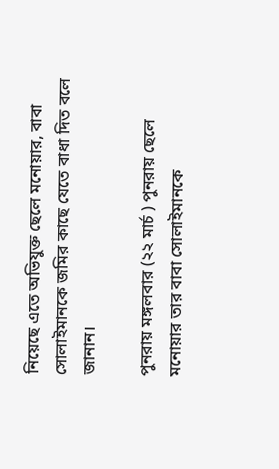নি‌য়ে‌ছে এ‌তে অ‌ভিযুক্ত ছে‌লে ম‌নোয়ার, বাবা সোলাইমান‌কে জ‌মির কা‌ছে যে‌তে বাধা দিত ব‌লে জানান।

পুনরায় মঙ্গলবার (২২ মার্চ ) পুনরায় ছে‌লে ম‌নোয়ার তার বাবা সোলাইমান‌কে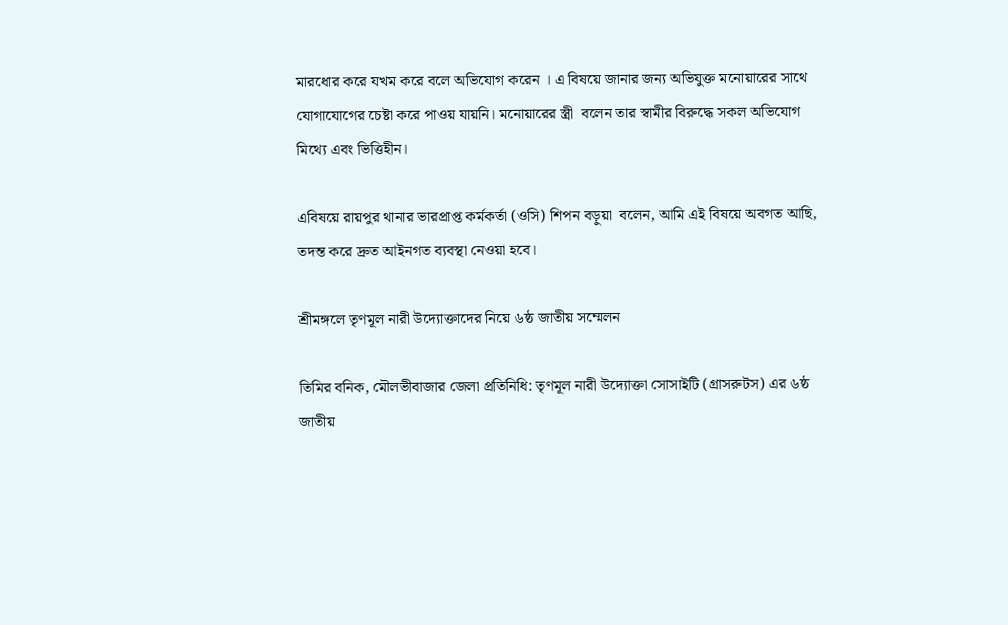মার‌ধোর ক‌রে যখম ক‌রে ব‌লে অ‌ভি‌যোগ ক‌রেন । এ বিষ‌য়ে জানার জন্য অ‌ভিয‌ুক্ত ম‌নোয়া‌রের সা‌থে যোগা‌যো‌গের ‌চেষ্টা ক‌রে পাওয় যায়‌নি। মনোয়া‌রের স্ত্রী  ব‌লেন তার স্বামীর বিরু‌দ্ধে সকল অ‌ভি‌যোগ মি‌থ্যে এবং ভি‌ত্তিহীন।

এবিষয়ে রায়পুর থানার ভারপ্রাপ্ত কর্মকর্তা (ওসি) শিপন বড়ুয়া  বলেন, আমি এই বিষয়ে অবগত আছি,  তদন্ত করে দ্রুত আইনগত ব্যবস্থা নেওয়া হবে।

শ্রীমঙ্গলে তৃণমূল নারী উদ্যোক্তাদের নিয়ে ৬ষ্ঠ জাতীয় সম্মেলন

তিমির বনিক, মৌলভীবাজার জেলা প্রতিনিধি: তৃণমূল নারী উদ্যোক্তা সোসাইটি (গ্রাসরুটস) এর ৬ষ্ঠ জাতীয়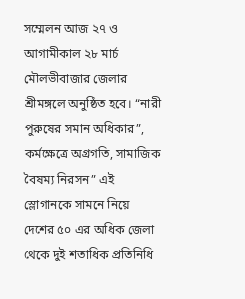সম্মেলন আজ ২৭ ও আগামীকাল ২৮ মার্চ মৌলভীবাজার জেলার শ্রীমঙ্গলে অনুষ্ঠিত হবে। “নারী পুরুষের সমান অধিকার”, কর্মক্ষেত্রে অগ্রগতি, সামাজিক বৈষম্য নিরসন” এই স্লোগানকে সামনে নিয়ে দেশের ৫০ এর অধিক জেলা থেকে দুই শতাধিক প্রতিনিধি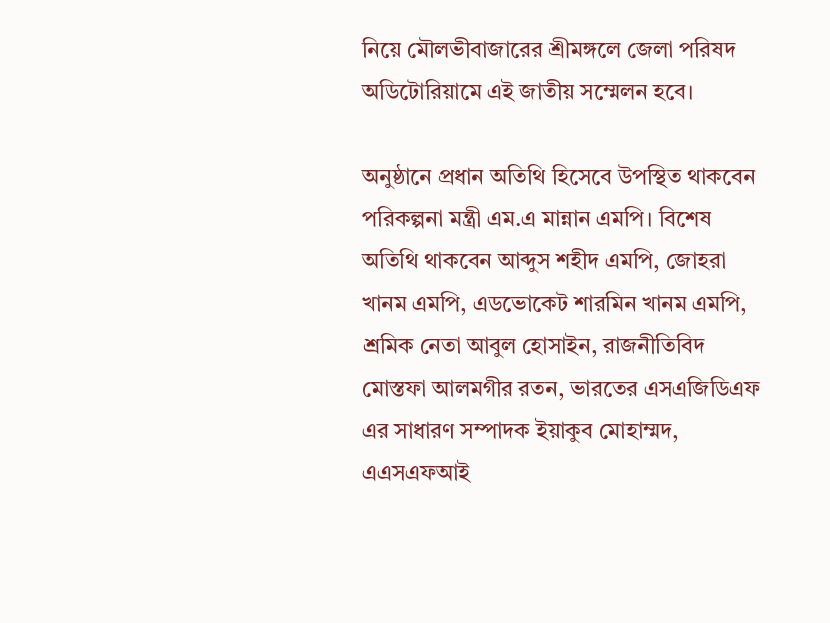নিয়ে মৌলভীবাজারের শ্রীমঙ্গলে জেলা পরিষদ অডিটোরিয়ামে এই জাতীয় সম্মেলন হবে।

অনুষ্ঠানে প্রধান অতিথি হিসেবে উপস্থিত থাকবেন পরিকল্পনা মন্ত্রী এম.এ মান্নান এমপি। বিশেষ অতিথি থাকবেন আব্দুস শহীদ এমপি, জোহরা খানম এমপি, এডভোকেট শারমিন খানম এমপি, শ্রমিক নেতা আবুল হোসাইন, রাজনীতিবিদ মোস্তফা আলমগীর রতন, ভারতের এসএজিডিএফ এর সাধারণ সম্পাদক ইয়াকুব মোহাম্মদ, এএসএফআই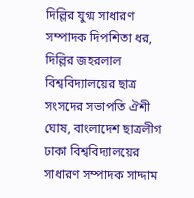দিল্লির যুগ্ম সাধারণ সম্পাদক দিপশিতা ধর, দিল্লির জহরলাল বিশ্ববিদ্যালয়ের ছাত্র সংসদের সভাপতি ঐশী ঘোষ, বাংলাদেশ ছাত্রলীগ ঢাকা বিশ্ববিদ্যালয়ের সাধারণ সম্পাদক সাদ্দাম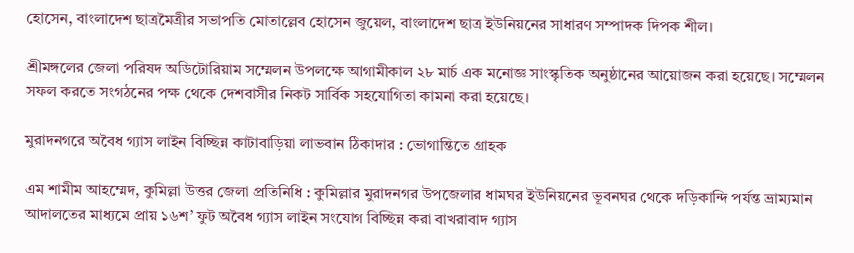হোসেন, বাংলাদেশ ছাত্রমৈত্রীর সভাপতি মোতাল্লেব হোসেন জুয়েল, বাংলাদেশ ছাত্র ইউনিয়নের সাধারণ সম্পাদক দিপক শীল।

শ্রীমঙ্গলের জেলা পরিষদ অডিটোরিয়াম সম্মেলন উপলক্ষে আগামীকাল ২৮ মার্চ এক মনোজ্ঞ সাংস্কৃতিক অনুষ্ঠানের আয়োজন করা হয়েছে। সম্মেলন সফল করতে সংগঠনের পক্ষ থেকে দেশবাসীর নিকট সার্বিক সহযোগিতা কামনা করা হয়েছে।

মুরাদনগরে অবৈধ গ্যাস লাইন বিচ্ছিন্ন কাটাবাড়িয়া লাভবান ঠিকাদার : ভোগান্তিতে গ্রাহক

এম শামীম আহম্মেদ, কুমিল্লা উত্তর জেলা প্রতিনিধি : কুমিল্লার মুরাদনগর উপজেলার ধামঘর ইউনিয়নের ভূবনঘর থেকে দড়িকান্দি পর্যন্ত ভ্রাম্যমান আদালতের মাধ্যমে প্রায় ১৬শ’ ফুট অবৈধ গ্যাস লাইন সংযোগ বিচ্ছিন্ন করা বাখরাবাদ গ্যাস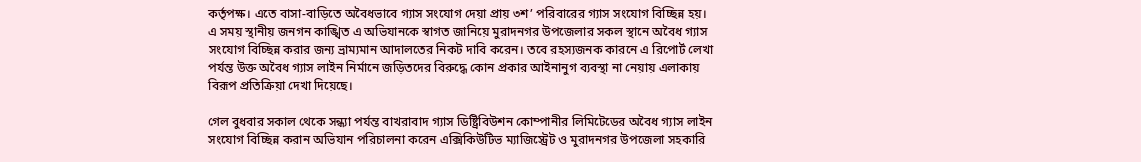কর্তৃপক্ষ। এতে বাসা-বাড়িতে অবৈধভাবে গ্যাস সংযোগ দেয়া প্রায় ৩শ’ পরিবারের গ্যাস সংযোগ বিচ্ছিন্ন হয়। এ সময় স্থানীয় জনগন কাঙ্খিত এ অভিযানকে স্বাগত জানিয়ে মুরাদনগর উপজেলার সকল স্থানে অবৈধ গ্যাস সংযোগ বিচ্ছিন্ন করার জন্য ভ্রাম্যমান আদালতের নিকট দাবি করেন। তবে রহস্যজনক কারনে এ রিপোর্ট লেখা পর্যন্ত উক্ত অবৈধ গ্যাস লাইন নির্মানে জড়িতদের বিরুদ্ধে কোন প্রকার আইনানুগ ব্যবস্থা না নেয়ায় এলাকায় বিরূপ প্রতিক্রিয়া দেখা দিয়েছে।

গেল বুধবার সকাল থেকে সন্ধ্যা পর্যন্ত বাখরাবাদ গ্যাস ডিষ্ট্রিবিউশন কোম্পানীর লিমিটেডের অবৈধ গ্যাস লাইন সংযোগ বিচ্ছিন্ন করান অভিযান পরিচালনা করেন এক্সিকিউটিভ ম্যাজিস্ট্রেট ও মুরাদনগর উপজেলা সহকারি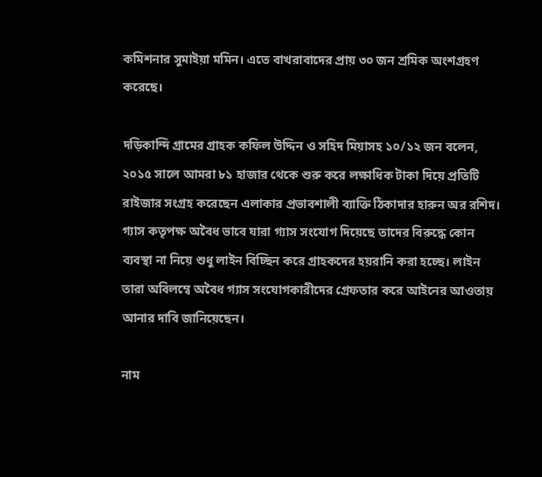কমিশনার সুমাইয়া মমিন। এতে বাখরাবাদের প্রায় ৩০ জন শ্রমিক অংশগ্রহণ করেছে।

দড়িকান্দি গ্রামের গ্রাহক কফিল উদ্দিন ও সহিদ মিয়াসহ ১০/১২ জন বলেন, ২০১৫ সালে আমরা ৮১ হাজার থেকে শুরু করে লক্ষাধিক টাকা দিয়ে প্রতিটি রাইজার সংগ্রহ করেছেন এলাকার প্রভাবশালী ব্যাক্তি ঠিকাদার হারুন অর রশিদ। গ্যাস কতৃপক্ষ অবৈধ ভাবে যারা গ্যাস সংযোগ দিয়েছে তাদের বিরুদ্ধে কোন ব্যবস্থা না নিয়ে শুধু লাইন বিচ্ছিন করে গ্রাহকদের হয়রানি করা হচ্ছে। লাইন তারা অবিলম্বে অবৈধ গ্যাস সংযোগকারীদের গ্রেফতার করে আইনের আওতায় আনার দাবি জানিয়েছেন।

নাম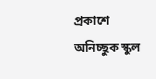প্রকাশে অনিচ্ছুক স্কুল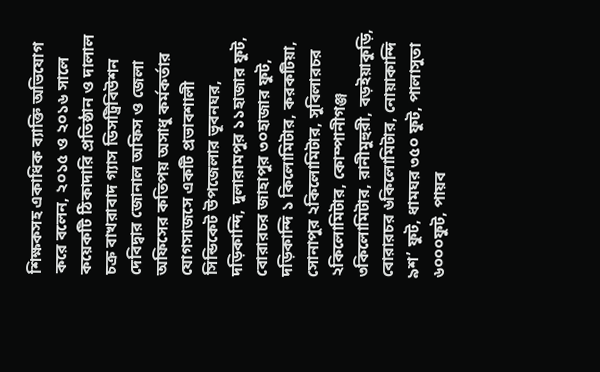শিক্ষকসহ একাধিক ব্যাক্তি অভিযোগ করে বলেন, ২০১৫ ও ২০১৬ সালে কয়েকটি ঠিকাদারি প্রতিষ্ঠান ও দালাল চক্র বাখরাবাদ গ্যাস ডিসট্রিবিউশন দেবিদ্বার জোনাল অফিস ও জেলা অফিসের কতিপয় অসাধু কর্মকর্তার যোগসাজসে একটি প্রভাবশালী সিন্ডিকেট উপজেলার ভূবনঘর, দড়িকান্দি, দুলারামপুর ১১হাজার ফুট, বোরারচর জাহাপুর ৩০হাজার ফুট, দড়িকান্দি ১ কিলোমিটার, করকটিয়া, সোনাপুর ২কিলোমিটার, সুবিলারচর ২কিলোমিটার, কোম্পানীগঞ্জ ৩কিলোমিটার, রানীমুহুরী, বড়ইয়াকুড়ি, বোরারচর ৬কিলোমিটার, নোয়াকান্দি ৯শ’ ফুট, ধামঘর ৩৫০ ফুট, পালাসুতা ৬০০০ফুট, পায়ব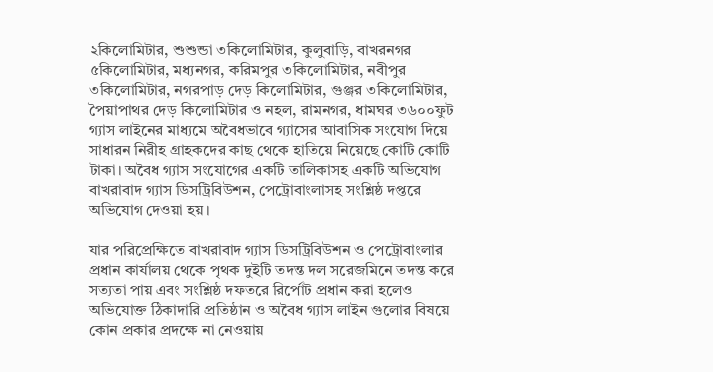২কিলোমিটার, শুশুন্ডা ৩কিলোমিটার, কুলুবাড়ি, বাখরনগর ৫কিলোমিটার, মধ্যনগর, করিমপুর ৩কিলোমিটার, নবীপুর ৩কিলোমিটার, নগরপাড় দেড় কিলোমিটার, গুঞ্জর ৩কিলোমিটার, পৈয়াপাথর দেড় কিলোমিটার ও নহল, রামনগর, ধামঘর ৩৬০০ফুট গ্যাস লাইনের মাধ্যমে অবৈধভাবে গ্যাসের আবাসিক সংযোগ দিয়ে সাধারন নিরীহ গ্রাহকদের কাছ থেকে হাতিয়ে নিয়েছে কোটি কোটি টাকা। অবৈধ গ্যাস সংযোগের একটি তালিকাসহ একটি অভিযোগ বাখরাবাদ গ্যাস ডিসট্রিবিউশন, পেট্রোবাংলাসহ সংশ্লিষ্ঠ দপ্তরে অভিযোগ দেওয়া হয়।

যার পরিপ্রেক্ষিতে বাখরাবাদ গ্যাস ডিসট্রিবিউশন ও পেট্রোবাংলার প্রধান কার্যালয় থেকে পৃথক দুইটি তদন্ত দল সরেজমিনে তদন্ত করে সত্যতা পায় এবং সংশ্লিষ্ঠ দফতরে রির্পোট প্রধান করা হলেও অভিযোক্ত ঠিকাদারি প্রতিষ্ঠান ও অবৈধ গ্যাস লাইন গুলোর বিষয়ে কোন প্রকার প্রদক্ষে না নেওয়ায়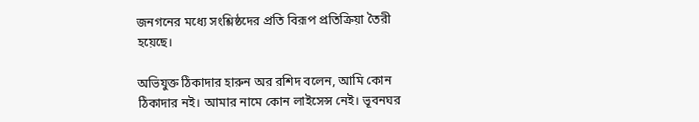জনগনের মধ্যে সংশ্লিষ্ঠদের প্রতি বিরূপ প্রতিক্রিয়া তৈরী হয়েছে।

অভিযুক্ত ঠিকাদার হারুন অর রশিদ বলেন, আমি কোন ঠিকাদার নই। আমার নামে কোন লাইসেন্স নেই। ভূবনঘর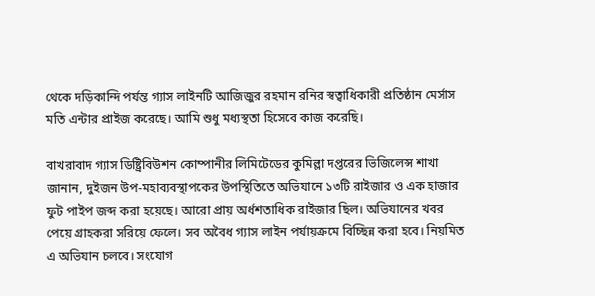থেকে দড়িকান্দি পর্যন্ত গ্যাস লাইনটি আজিজুর রহমান রনির স্বত্বাধিকারী প্রতিষ্ঠান মের্সাস মতি এন্টার প্রাইজ করেছে। আমি শুধু মধ্যস্থতা হিসেবে কাজ করেছি।

বাখরাবাদ গ্যাস ডিষ্ট্রিবিউশন কোম্পানীর লিমিটেডের কুমিল্লা দপ্তরের ভিজিলেন্স শাখা জানান, দুইজন উপ-মহাব্যবস্থাপকের উপস্থিতিতে অভিযানে ১৩টি রাইজার ও এক হাজার ফুট পাইপ জব্দ করা হয়েছে। আরো প্রায় অর্ধশতাধিক রাইজার ছিল। অভিযানের খবর পেয়ে গ্রাহকরা সরিয়ে ফেলে। সব অবৈধ গ্যাস লাইন পর্যায়ক্রমে বিচ্ছিন্ন করা হবে। নিয়মিত এ অভিযান চলবে। সংযোগ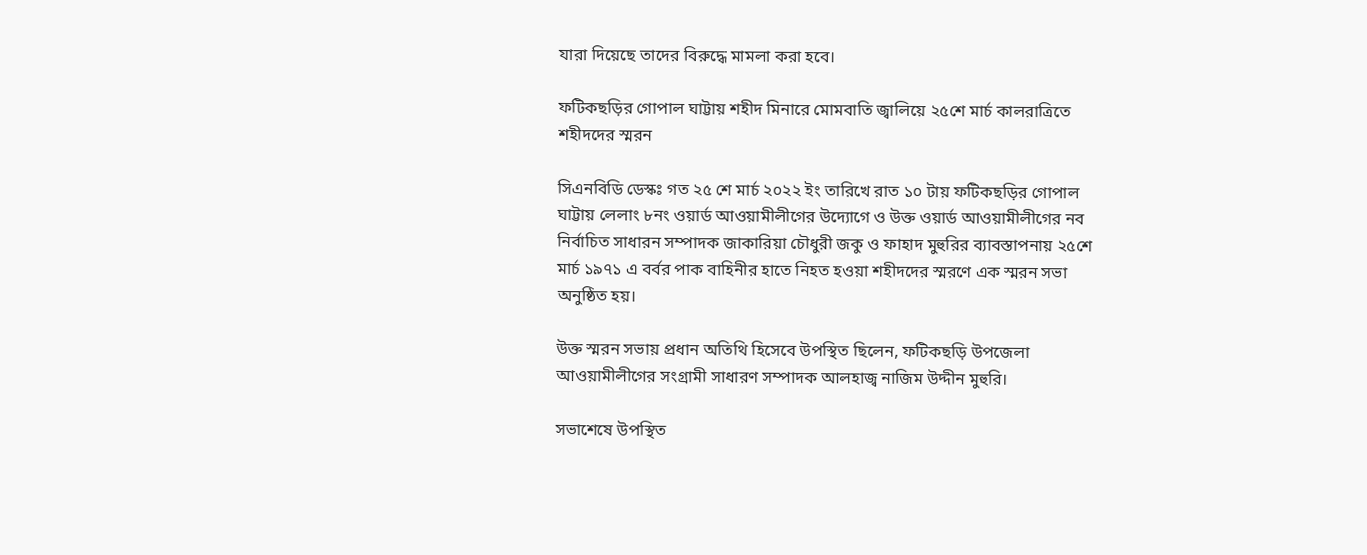যারা দিয়েছে তাদের বিরুদ্ধে মামলা করা হবে।

ফটিকছড়ির গোপাল ঘাট্টায় শহীদ মিনারে মোমবাতি জ্বালিয়ে ২৫শে মার্চ কালরাত্রিতে শহীদদের স্মরন

সিএনবিডি ডেস্কঃ গত ২৫ শে মার্চ ২০২২ ইং তারিখে রাত ১০ টায় ফটিকছড়ির গোপাল ঘাট্টায় লেলাং ৮নং ওয়ার্ড আওয়ামীলীগের উদ্যোগে ও উক্ত ওয়ার্ড আওয়ামীলীগের নব নির্বাচিত সাধারন সম্পাদক জাকারিয়া চৌধুরী জকু ও ফাহাদ মুহুরির ব্যাবস্তাপনায় ২৫শে মার্চ ১৯৭১ এ বর্বর পাক বাহিনীর হাতে নিহত হওয়া শহীদদের স্মরণে এক স্মরন সভা অনুষ্ঠিত হয়।

উক্ত স্মরন সভায় প্রধান অতিথি হিসেবে উপস্থিত ছিলেন, ফটিকছড়ি উপজেলা আওয়ামীলীগের সংগ্রামী সাধারণ সম্পাদক আলহাজ্ব নাজিম উদ্দীন মুহুরি।

সভাশেষে উপস্থিত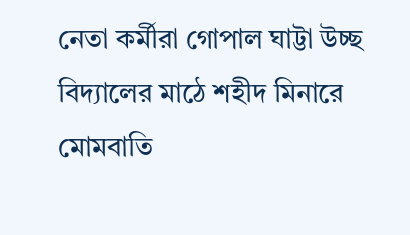নেতা কর্মীরা গোপাল ঘাট্টা উচ্ছ বিদ্যালের মাঠে শহীদ মিনারে মোমবাতি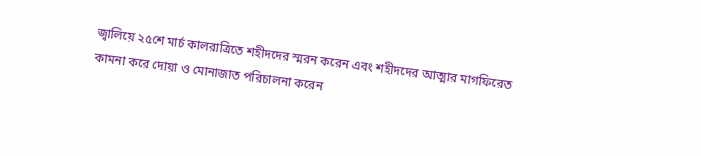জ্বালিয়ে ২৫শে মার্চ কালরাত্রিতে শহীদদের স্মরন করেন এবং শহীদদের আত্মার মাগফিরেত কামনা করে দোয়া ও মোনাজাত পরিচালনা করেন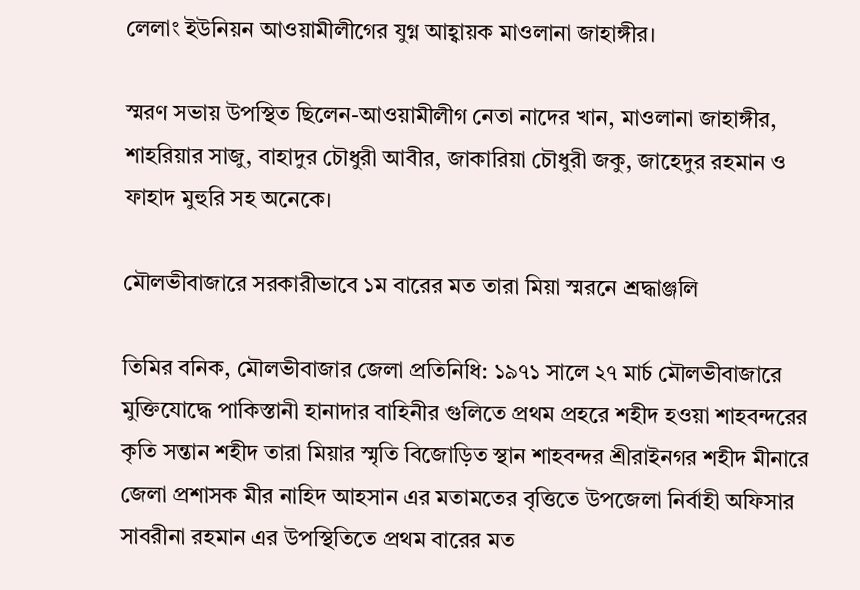লেলাং ইউনিয়ন আওয়ামীলীগের যুগ্ন আহ্বায়ক মাওলানা জাহাঙ্গীর।

স্মরণ সভায় উপস্থিত ছিলেন-আওয়ামীলীগ নেতা নাদের খান, মাওলানা জাহাঙ্গীর, শাহরিয়ার সাজু, বাহাদুর চৌধুরী আবীর, জাকারিয়া চৌধুরী জকু, জাহেদুর রহমান ও ফাহাদ মুহুরি সহ অনেকে।

মৌলভীবাজারে সরকারীভাবে ১ম বারের মত তারা মিয়া স্মরনে শ্রদ্ধাঞ্জলি

তিমির বনিক, মৌলভীবাজার জেলা প্রতিনিধি: ১৯৭১ সালে ২৭ মার্চ মৌলভীবাজারে মুক্তিযোদ্ধে পাকিস্তানী হানাদার বাহিনীর গুলিতে প্রথম প্রহরে শহীদ হওয়া শাহবন্দরের কৃতি সন্তান শহীদ তারা মিয়ার স্মৃতি বিজোড়িত স্থান শাহবন্দর শ্রীরাইনগর শহীদ মীনারে জেলা প্রশাসক মীর নাহিদ আহসান এর মতামতের বৃত্তিতে উপজেলা নির্বাহী অফিসার সাবরীনা রহমান এর উপস্থিতিতে প্রথম বারের মত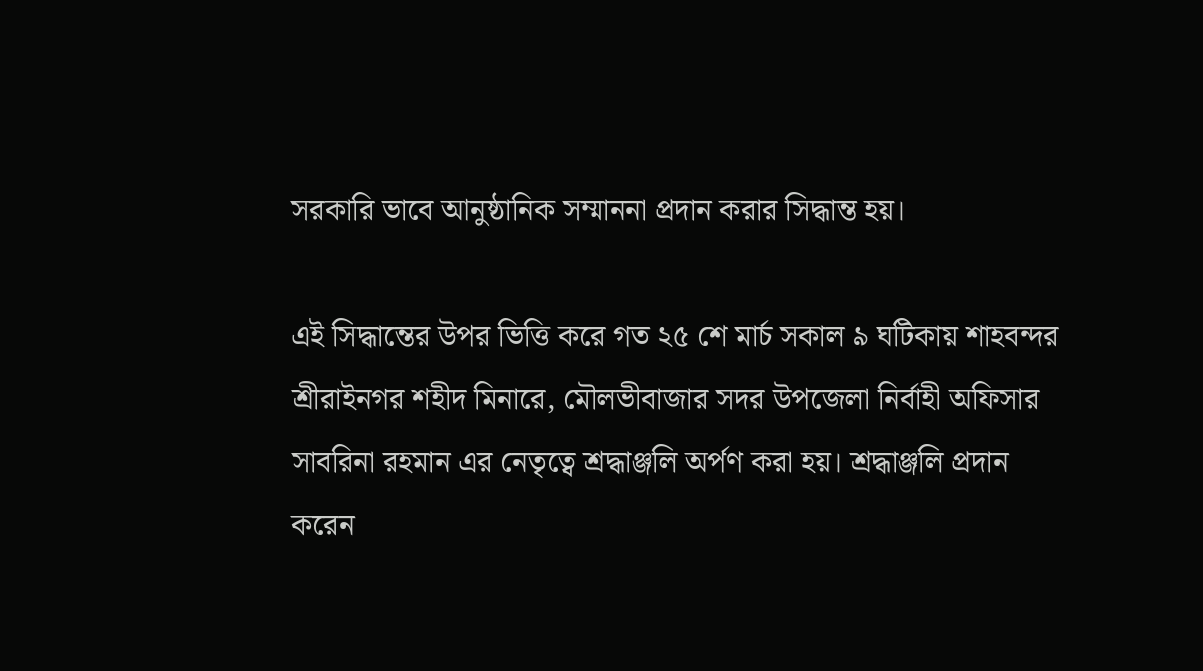সরকারি ভাবে আনুষ্ঠানিক সম্মাননা প্রদান করার সিদ্ধান্ত হয়।

এই সিদ্ধান্তের উপর ভিত্তি করে গত ২৫ শে মার্চ সকাল ৯ ঘটিকায় শাহবন্দর শ্রীরাইনগর শহীদ মিনারে, মৌলভীবাজার সদর উপজেলা নির্বাহী অফিসার সাবরিনা রহমান এর নেতৃত্বে শ্রদ্ধাঞ্জলি অর্পণ করা হয়। শ্রদ্ধাঞ্জলি প্রদান করেন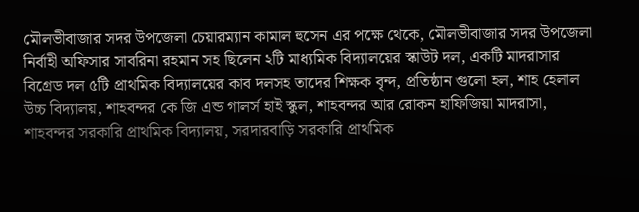মৌলভীবাজার সদর উপজেলা চেয়ারম্যান কামাল হুসেন এর পক্ষে থেকে, মৌলভীবাজার সদর উপজেলা নির্বাহী অফিসার সাবরিনা রহমান সহ ছিলেন ২টি মাধ্যমিক বিদ্যালয়ের স্কাউট দল, একটি মাদরাসার বিগ্রেড দল ৫টি প্রাথমিক বিদ্যালয়ের কাব দলসহ তাদের শিক্ষক বৃন্দ, প্রতিষ্ঠান গুলো হল, শাহ হেলাল উচ্চ বিদ্যালয়, শাহবন্দর কে জি এন্ড গালর্স হাই স্কুল, শাহবন্দর আর রোকন হাফিজিয়া মাদরাসা, শাহবন্দর সরকারি প্রাথমিক বিদ্যালয়, সরদারবাড়ি সরকারি প্রাথমিক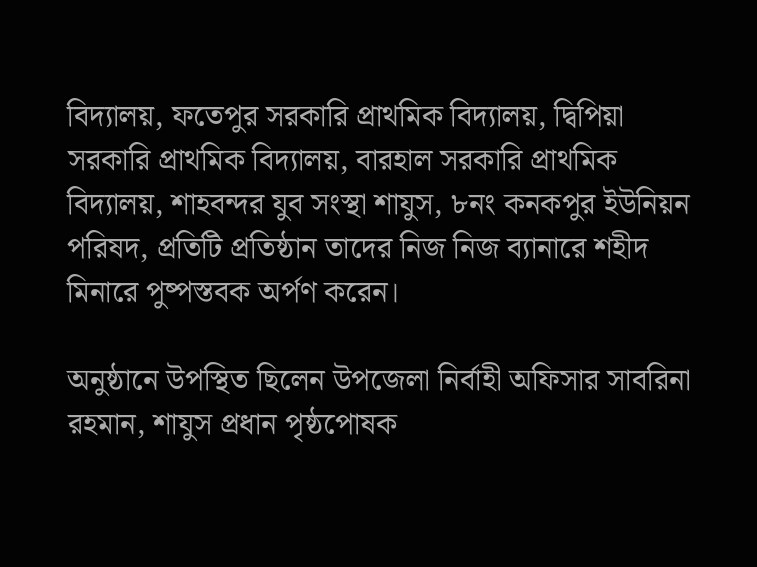বিদ্যালয়, ফতেপুর সরকারি প্রাথমিক বিদ্যালয়, দ্বিপিয়া সরকারি প্রাথমিক বিদ্যালয়, বারহাল সরকারি প্রাথমিক বিদ্যালয়, শাহবন্দর যুব সংস্থা শাযুস, ৮নং কনকপুর ইউনিয়ন পরিষদ, প্রতিটি প্রতিষ্ঠান তাদের নিজ নিজ ব্যানারে শহীদ মিনারে পুষ্পস্তবক অর্পণ করেন।

অনুষ্ঠানে উপস্থিত ছিলেন উপজেলা নির্বাহী অফিসার সাবরিনা রহমান, শাযুস প্রধান পৃষ্ঠপোষক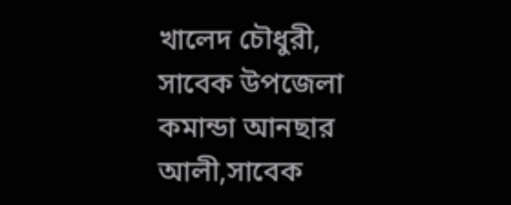খালেদ চৌধুরী, সাবেক উপজেলা কমান্ডা আনছার আলী,সাবেক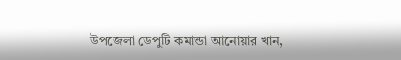উপজেলা ডেপুটি কমান্ডা আনোয়ার খান,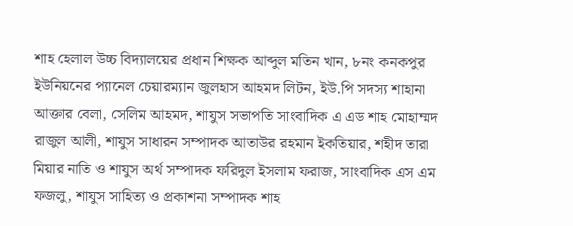শাহ হেলাল উচ্চ বিদ্যালয়ের প্রধান শিক্ষক আব্দুল মতিন খান, ৮নং কনকপুর ইউনিয়নের প্যানেল চেয়ারম্যান জুলহাস আহমদ লিটন, ইউ.পি সদস্য শাহানা আক্তার বেলা, সেলিম আহমদ, শাযুস সভাপতি সাংবাদিক এ এড শাহ মোহাম্মদ রাজুল আলী, শাযুস সাধারন সম্পাদক আতাউর রহমান ইকতিয়ার, শহীদ তারা মিয়ার নাতি ও শাযুস অর্থ সম্পাদক ফরিদুল ইসলাম ফরাজ, সাংবাদিক এস এম ফজলু, শাযুস সাহিত্য ও প্রকাশনা সম্পাদক শাহ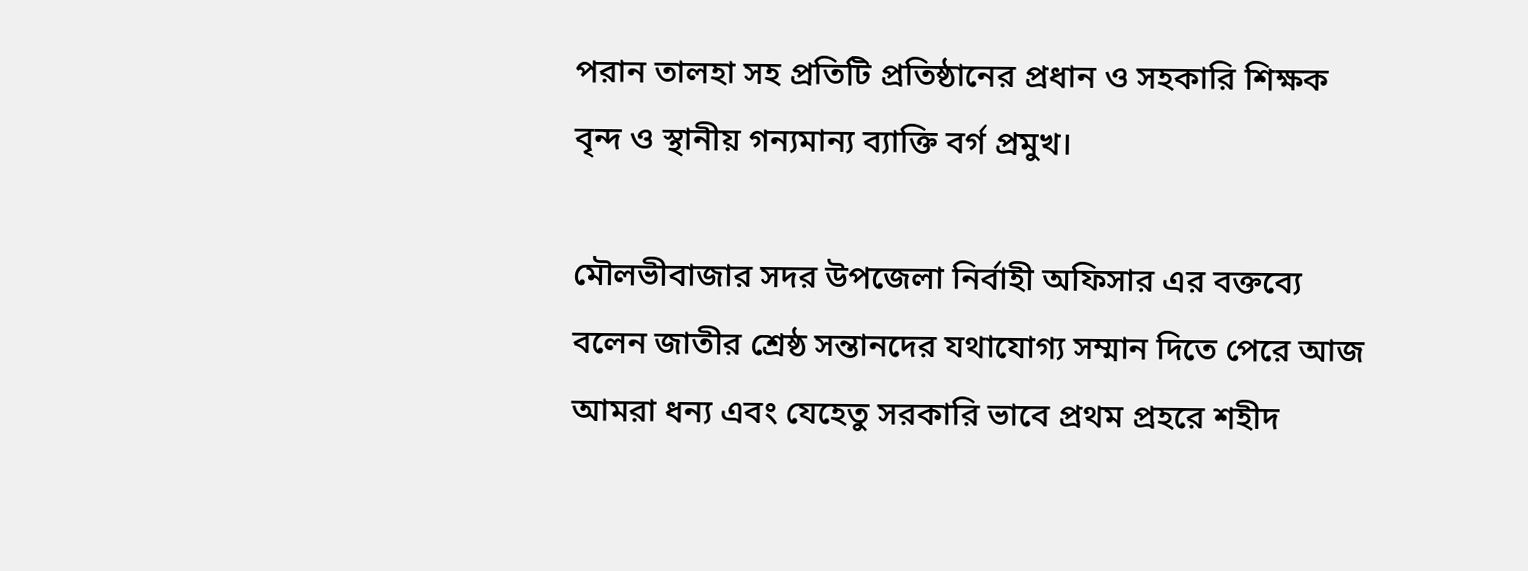পরান তালহা সহ প্রতিটি প্রতিষ্ঠানের প্রধান ও সহকারি শিক্ষক বৃন্দ ও স্থানীয় গন্যমান্য ব্যাক্তি বর্গ প্রমুখ।

মৌলভীবাজার সদর উপজেলা নির্বাহী অফিসার এর বক্তব্যে বলেন জাতীর শ্রেষ্ঠ সন্তানদের যথাযোগ্য সম্মান দিতে পেরে আজ আমরা ধন্য এবং যেহেতু সরকারি ভাবে প্রথম প্রহরে শহীদ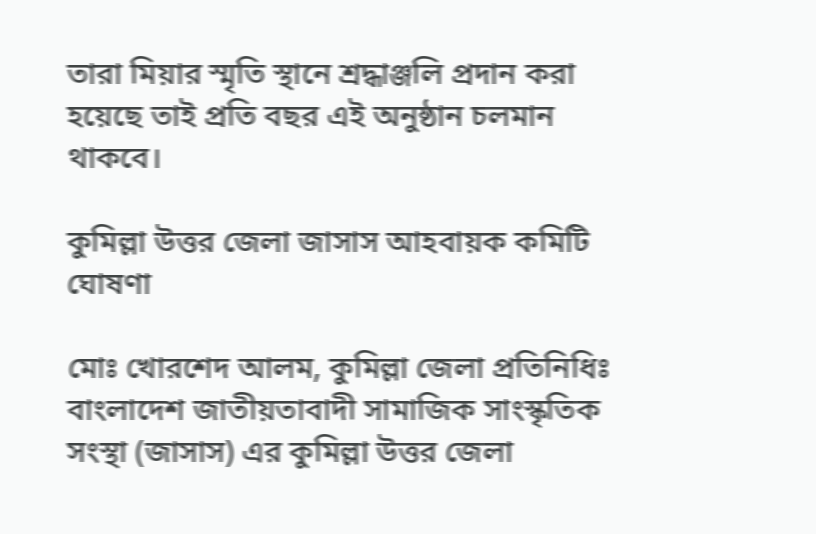তারা মিয়ার স্মৃতি স্থানে শ্রদ্ধাঞ্জলি প্রদান করা হয়েছে তাই প্রতি বছর এই অনুষ্ঠান চলমান থাকবে।

কুমিল্লা উত্তর জেলা জাসাস আহবায়ক কমিটি ঘোষণা

মোঃ খোরশেদ আলম, কুমিল্লা জেলা প্রতিনিধিঃ বাংলাদেশ জাতীয়তাবাদী সামাজিক সাংস্কৃতিক সংস্থা (জাসাস) এর কুমিল্লা উত্তর জেলা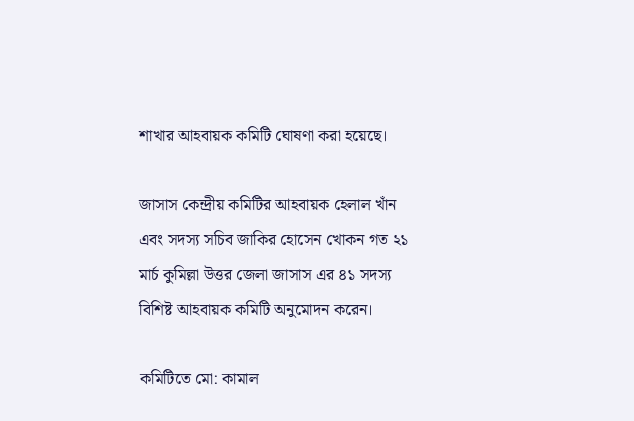শাখার আহবায়ক কমিটি ঘোষণা করা হয়েছে।

জাসাস কেন্দ্রীয় কমিটির আহবায়ক হেলাল খাঁন এবং সদস্য সচিব জাকির হোসেন খোকন গত ২১ মার্চ কুমিল্লা উত্তর জেলা জাসাস এর ৪১ সদস্য বিশিষ্ট আহবায়ক কমিটি অনুমোদন করেন।

কমিটিতে মো: কামাল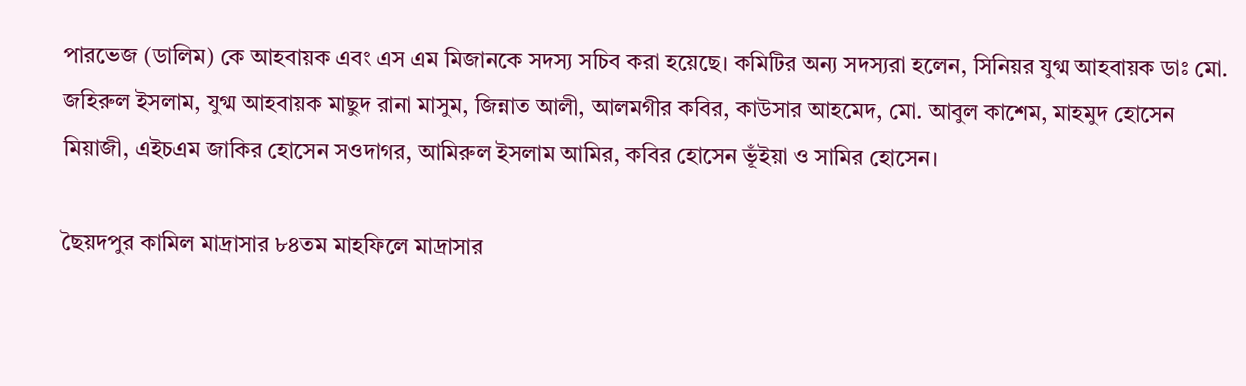পারভেজ (ডালিম) কে আহবায়ক এবং এস এম মিজানকে সদস্য সচিব করা হয়েছে। কমিটির অন্য সদস্যরা হলেন, সিনিয়র যুগ্ম আহবায়ক ডাঃ মো. জহিরুল ইসলাম, যুগ্ম আহবায়ক মাছুদ রানা মাসুম, জিন্নাত আলী, আলমগীর কবির, কাউসার আহমেদ, মো. আবুল কাশেম, মাহমুদ হোসেন মিয়াজী, এইচএম জাকির হোসেন সওদাগর, আমিরুল ইসলাম আমির, কবির হোসেন ভূঁইয়া ও সামির হোসেন।

ছৈয়দপুর কামিল মাদ্রাসার ৮৪তম মাহফিলে মাদ্রাসার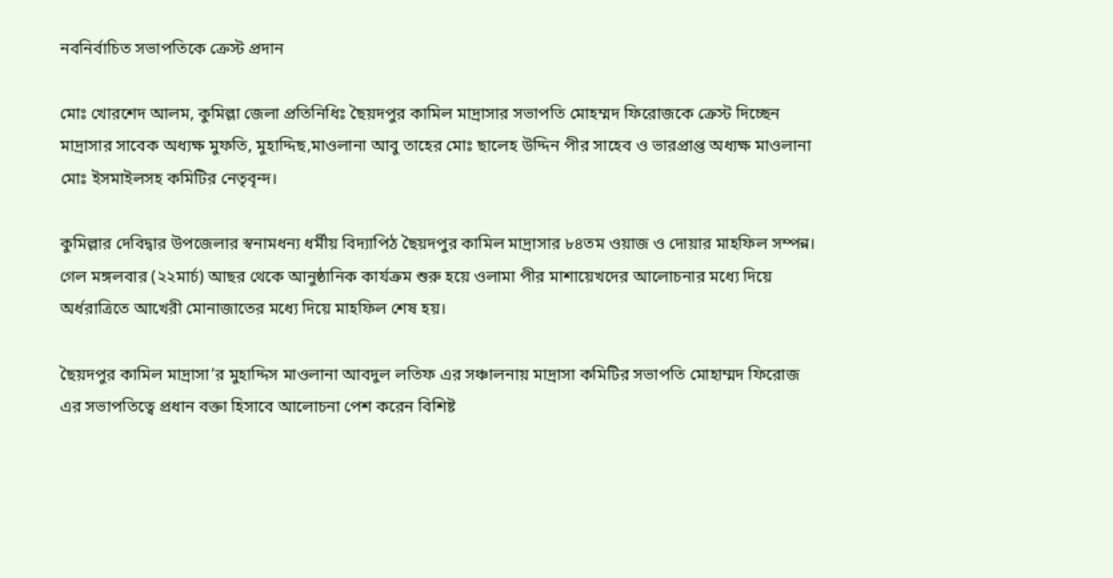নবনির্বাচিত সভাপতিকে ক্রেস্ট প্রদান

মোঃ খোরশেদ আলম, কুমিল্লা জেলা প্রতিনিধিঃ ছৈয়দপুর কামিল মাদ্রাসার সভাপতি মোহম্মদ ফিরোজকে ক্রেস্ট দিচ্ছেন মাদ্রাসার সাবেক অধ্যক্ষ মুফতি, মুহাদ্দিছ,মাওলানা আবু তাহের মোঃ ছালেহ উদ্দিন পীর সাহেব ও ভারপ্রাপ্ত অধ্যক্ষ মাওলানা মোঃ ইসমাইলসহ কমিটির নেতৃবৃন্দ।

কুমিল্লার দেবিদ্বার উপজেলার স্বনামধন্য ধর্মীয় বিদ্যাপিঠ ছৈয়দপুর কামিল মাদ্রাসার ৮৪তম ওয়াজ ও দোয়ার মাহফিল সম্পন্ন। গেল মঙ্গলবার (২২মার্চ) আছর থেকে আনুষ্ঠানিক কার্যক্রম শুরু হয়ে ওলামা পীর মাশায়েখদের আলোচনার মধ্যে দিয়ে অর্ধরাত্রিতে আখেরী মোনাজাতের মধ্যে দিয়ে মাহফিল শেষ হয়।

ছৈয়দপুর কামিল মাদ্রাসা’র মুহাদ্দিস মাওলানা আবদুল লতিফ এর সঞ্চালনায় মাদ্রাসা কমিটির সভাপতি মোহাম্মদ ফিরোজ এর সভাপতিত্বে প্রধান বক্তা হিসাবে আলোচনা পেশ করেন বিশিষ্ট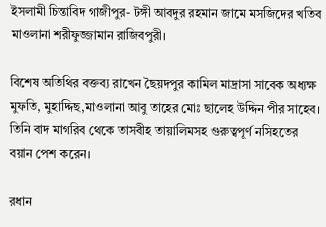ইসলামী চিন্তাবিদ গাজীপুর- টঙ্গী আবদুর রহমান জামে মসজিদের খতিব মাওলানা শরীফুজ্জামান রাজিবপুরী।

বিশেষ অতিথির বক্তব্য রাখেন ছৈয়দপুর কামিল মাদ্রাসা সাবেক অধ্যক্ষ মুফতি, মুহাদ্দিছ,মাওলানা আবু তাহের মোঃ ছালেহ উদ্দিন পীর সাহেব। তিনি বাদ মাগরিব থেকে তাসবীহ তায়ালিমসহ গুরুত্বপূর্ণ নসিহতের বয়ান পেশ করেন।

রধান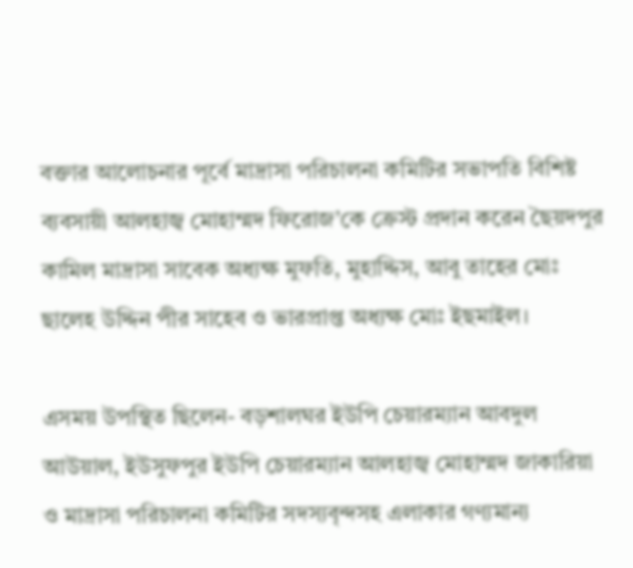বক্তার আলোচনার পূর্বে মাদ্রাসা পরিচালনা কমিটির সভাপতি বিশিষ্ট ব্যবসায়ী আলহাজ্ব মোহাম্মদ ফিরোজ’কে ক্রেস্ট প্রদান করেন ছৈয়দপুর কামিল মাদ্রাসা সাবেক অধ্যক্ষ মুফতি, মুহাদ্দিস, আবু তাহের মোঃ ছালেহ উদ্দিন পীর সাহেব ও ভারপ্রাপ্ত অধ্যক্ষ মোঃ ইছমাইল।

এসময় উপস্থিত ছিলেন- বড়শালঘর ইউপি চেয়ারম্যান আবদুল আউয়াল, ইউসুফপুর ইউপি চেয়ারম্যান আলহাজ্ব মোহাম্মদ জাকারিয়া ও মাদ্রাসা পরিচালনা কমিটির সদস্যবৃন্দসহ এলাকার গণ্যমান্য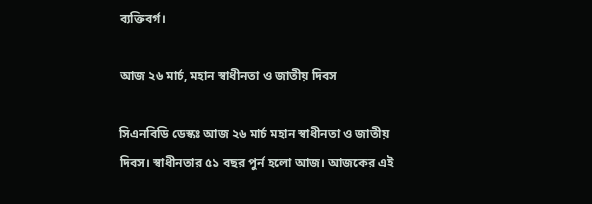ব্যক্তিবর্গ।

আজ ২৬ মার্চ, মহান স্বাধীনতা ও জাতীয় দিবস

সিএনবিডি ডেস্কঃ আজ ২৬ মার্চ মহান স্বাধীনতা ও জাতীয় দিবস। স্বাধীনতার ৫১ বছর পুর্ন হলো আজ। আজকের এই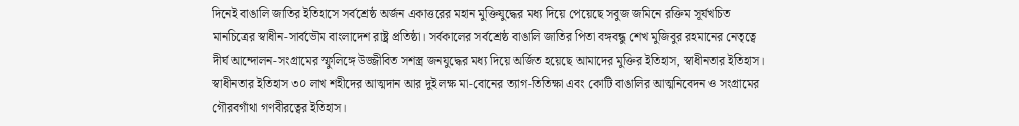দিনেই বাঙালি জাতির ইতিহাসে সর্বশ্রেষ্ঠ অর্জন একাত্তরের মহান মুক্তিযুদ্ধের মধ্য দিয়ে পেয়েছে সবুজ জমিনে রক্তিম সূর্যখচিত মানচিত্রের স্বাধীন-সার্বভৌম বাংলাদেশ রাষ্ট্র প্রতিষ্ঠা। সর্বকালের সর্বশ্রেষ্ঠ বাঙালি জাতির পিতা বঙ্গবন্ধু শেখ মুজিবুর রহমানের নেতৃত্বে দীর্ঘ আন্দোলন-সংগ্রামের স্ফুলিঙ্গে উজ্জীবিত সশস্ত্র জনযুদ্ধের মধ্য দিয়ে অর্জিত হয়েছে আমাদের মুক্তির ইতিহাস, স্বাধীনতার ইতিহাস। স্বাধীনতার ইতিহাস ৩০ লাখ শহীদের আত্মদান আর দুই লক্ষ মা-বোনের ত্যাগ-তিতিক্ষা এবং কোটি বাঙালির আত্মনিবেদন ও সংগ্রামের গৌরবগাঁথা গণবীরত্বের ইতিহাস।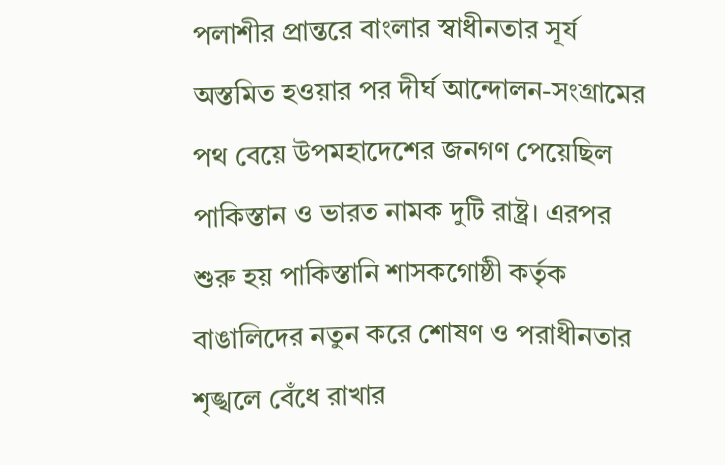পলাশীর প্রান্তরে বাংলার স্বাধীনতার সূর্য অস্তমিত হওয়ার পর দীর্ঘ আন্দোলন-সংগ্রামের পথ বেয়ে উপমহাদেশের জনগণ পেয়েছিল পাকিস্তান ও ভারত নামক দুটি রাষ্ট্র। এরপর শুরু হয় পাকিস্তানি শাসকগোষ্ঠী কর্তৃক বাঙালিদের নতুন করে শোষণ ও পরাধীনতার শৃঙ্খলে বেঁধে রাখার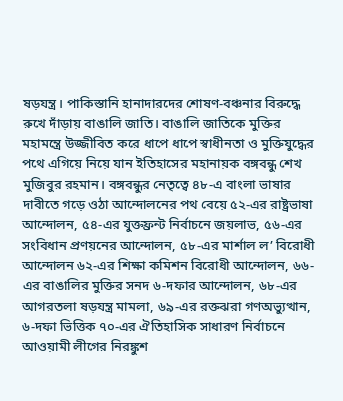ষড়যন্ত্র। পাকিস্তানি হানাদারদের শোষণ-বঞ্চনার বিরুদ্ধে রুখে দাঁড়ায় বাঙালি জাতি। বাঙালি জাতিকে মুক্তির মহামন্ত্রে উজ্জীবিত করে ধাপে ধাপে স্বাধীনতা ও মুক্তিযুদ্ধের পথে এগিয়ে নিয়ে যান ইতিহাসের মহানায়ক বঙ্গবন্ধু শেখ মুজিবুর রহমান। বঙ্গবন্ধুর নেতৃত্বে ৪৮-এ বাংলা ভাষার দাবীতে গড়ে ওঠা আন্দোলনের পথ বেয়ে ৫২-এর রাষ্ট্রভাষা আন্দোলন, ৫৪-এর যুক্তফ্রন্ট নির্বাচনে জয়লাভ, ৫৬-এর সংবিধান প্রণয়নের আন্দোলন, ৫৮-এর মার্শাল ল’ বিরোধী আন্দোলন ৬২-এর শিক্ষা কমিশন বিরোধী আন্দোলন, ৬৬-এর বাঙালির মুক্তির সনদ ৬-দফার আন্দোলন, ৬৮-এর আগরতলা ষড়যন্ত্র মামলা, ৬৯-এর রক্তঝরা গণঅভ্যুত্থান, ৬-দফা ভিত্তিক ৭০-এর ঐতিহাসিক সাধারণ নির্বাচনে আওয়ামী লীগের নিরঙ্কুশ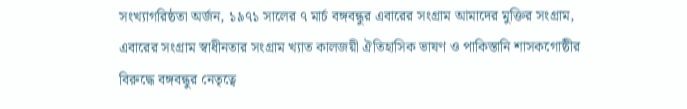সংখ্যাগরিষ্ঠতা অর্জন, ১৯৭১ সালের ৭ মার্চ বঙ্গবন্ধুর এবারের সংগ্রাম আমাদের মুক্তির সংগ্রাম, এবারের সংগ্রাম স্বাধীনতার সংগ্রাম খ্যাত কালজয়ী ঐতিহাসিক ভাষণ ও পাকিস্তানি শাসকগোষ্ঠীর বিরুদ্ধে বঙ্গবন্ধুর নেতৃত্বে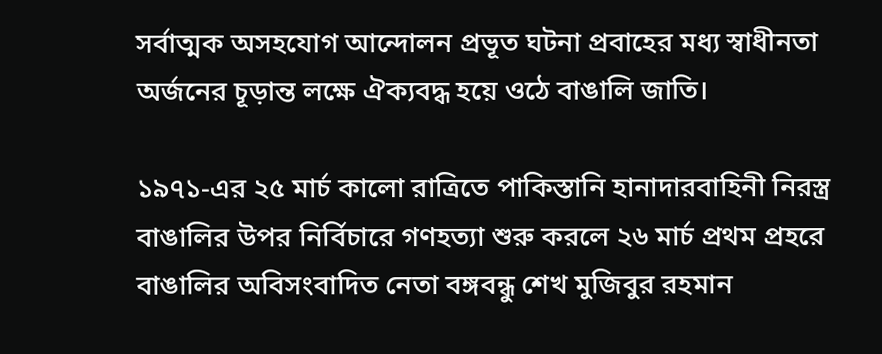সর্বাত্মক অসহযোগ আন্দোলন প্রভূত ঘটনা প্রবাহের মধ্য স্বাধীনতা অর্জনের চূড়ান্ত লক্ষে ঐক্যবদ্ধ হয়ে ওঠে বাঙালি জাতি।

১৯৭১-এর ২৫ মার্চ কালো রাত্রিতে পাকিস্তানি হানাদারবাহিনী নিরস্ত্র বাঙালির উপর নির্বিচারে গণহত্যা শুরু করলে ২৬ মার্চ প্রথম প্রহরে বাঙালির অবিসংবাদিত নেতা বঙ্গবন্ধু শেখ মুজিবুর রহমান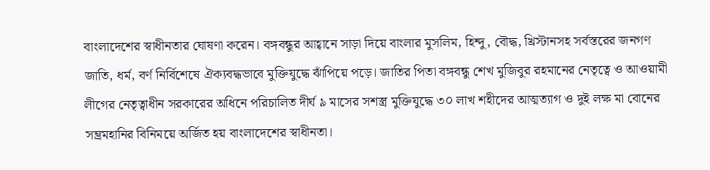বাংলাদেশের স্বাধীনতার ঘোষণা করেন। বঙ্গবন্ধুর আহ্বানে সাড়া দিয়ে বাংলার মুসলিম, হিন্দু, বৌদ্ধ, খ্রিস্টানসহ সর্বস্তরের জনগণ জাতি, ধর্ম, বর্ণ নির্বিশেষে ঐক্যবদ্ধভাবে মুক্তিযুদ্ধে ঝাঁপিয়ে পড়ে। জাতির পিতা বঙ্গবন্ধু শেখ মুজিবুর রহমানের নেতৃত্বে ও আওয়ামী লীগের নেতৃত্বাধীন সরকারের অধিনে পরিচালিত দীর্ঘ ৯ মাসের সশস্ত্র মুক্তিযুদ্ধে ৩০ লাখ শহীদের আত্মত্যাগ ও দুই লক্ষ মা বোনের সম্ভ্রমহানির বিনিময়ে অর্জিত হয় বাংলাদেশের স্বাধীনতা।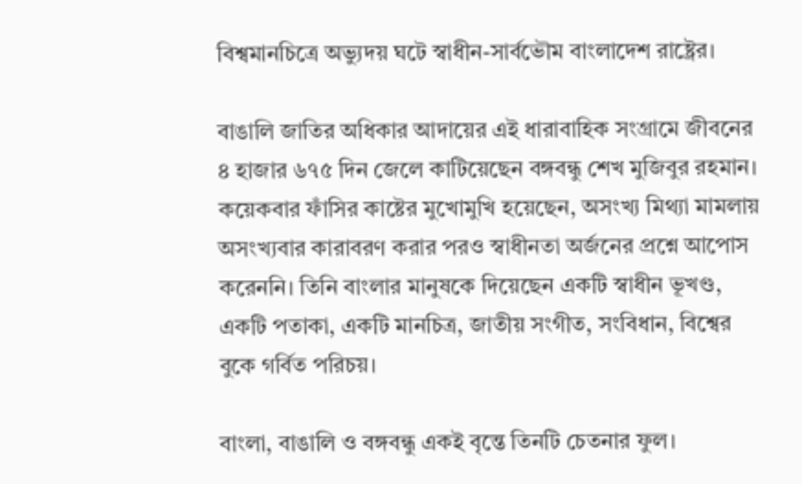বিশ্বমানচিত্রে অভ্যুদয় ঘটে স্বাধীন-সার্বভৌম বাংলাদেশ রাষ্ট্রের।

বাঙালি জাতির অধিকার আদায়ের এই ধারাবাহিক সংগ্রামে জীবনের ৪ হাজার ৬৭৫ দিন জেলে কাটিয়েছেন বঙ্গবন্ধু শেখ মুজিবুর রহমান। কয়েকবার ফাঁসির কাষ্টের মুখোমুখি হয়েছেন, অসংখ্য মিথ্যা মামলায় অসংখ্যবার কারাবরণ করার পরও স্বাধীনতা অর্জনের প্রশ্নে আপোস করেননি। তিনি বাংলার মানুষকে দিয়েছেন একটি স্বাধীন ভূখণ্ড, একটি পতাকা, একটি মানচিত্র, জাতীয় সংগীত, সংবিধান, বিশ্বের বুকে গর্বিত পরিচয়।

বাংলা, বাঙালি ও বঙ্গবন্ধু একই বৃন্তে তিনটি চেতনার ফুল।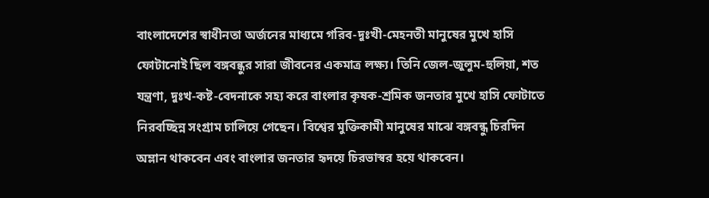বাংলাদেশের স্বাধীনতা অর্জনের মাধ্যমে গরিব-দুঃখী-মেহনতী মানুষের মুখে হাসি ফোটানোই ছিল বঙ্গবন্ধুর সারা জীবনের একমাত্র লক্ষ্য। তিনি জেল-জুলুম-হুলিয়া, শত যন্ত্রণা, দুঃখ-কষ্ট-বেদনাকে সহ্য করে বাংলার কৃষক-শ্রমিক জনতার মুখে হাসি ফোটাতে নিরবচ্ছিন্ন সংগ্রাম চালিয়ে গেছেন। বিশ্বের মুক্তিকামী মানুষের মাঝে বঙ্গবন্ধু চিরদিন অম্লান থাকবেন এবং বাংলার জনতার হৃদয়ে চিরভাস্বর হয়ে থাকবেন।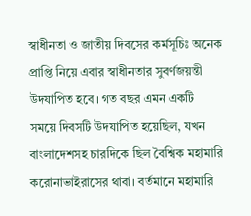স্বাধীনতা ও জাতীয় দিবসের কর্মসূচিঃ অনেক প্রাপ্তি নিয়ে এবার স্বাধীনতার সুবর্ণজয়ন্তী উদযাপিত হবে। গত বছর এমন একটি সময়ে দিবসটি উদযাপিত হয়েছিল, যখন বাংলাদেশসহ চারদিকে ছিল বৈশ্বিক মহামারি করোনাভাইরাসের থাবা। বর্তমানে মহামারি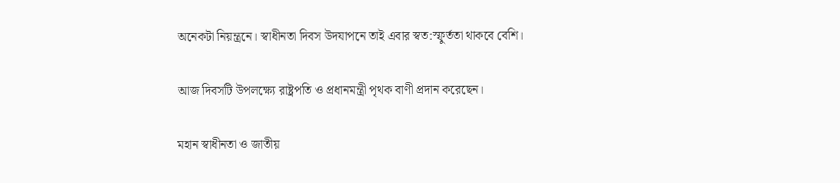অনেকটা নিয়ন্ত্রনে। স্বাধীনতা দিবস উদযাপনে তাই এবার স্বত:স্ফুর্ততা থাকবে বেশি।

আজ দিবসটি উপলক্ষ্যে রাষ্ট্রপতি ও প্রধানমন্ত্রী পৃথক বাণী প্রদান করেছেন।

মহান স্বাধীনতা ও জাতীয়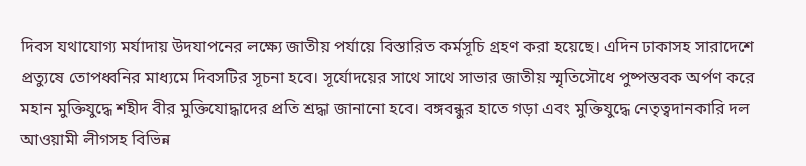দিবস যথাযোগ্য মর্যাদায় উদযাপনের লক্ষ্যে জাতীয় পর্যায়ে বিস্তারিত কর্মসূচি গ্রহণ করা হয়েছে। এদিন ঢাকাসহ সারাদেশে প্রত্যুষে তোপধ্বনির মাধ্যমে দিবসটির সূচনা হবে। সূর্যোদয়ের সাথে সাথে সাভার জাতীয় স্মৃতিসৌধে পুষ্পস্তবক অর্পণ করে মহান মুক্তিযুদ্ধে শহীদ বীর মুক্তিযোদ্ধাদের প্রতি শ্রদ্ধা জানানো হবে। বঙ্গবন্ধুর হাতে গড়া এবং মুক্তিযুদ্ধে নেতৃত্বদানকারি দল আওয়ামী লীগসহ বিভিন্ন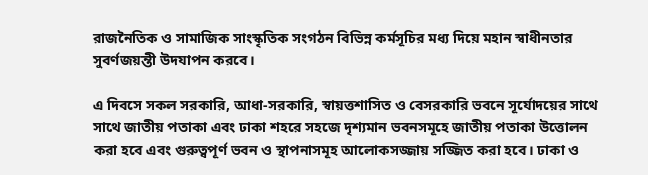রাজনৈতিক ও সামাজিক সাংস্কৃতিক সংগঠন বিভিন্ন কর্মসূচির মধ্য দিয়ে মহান স্বাধীনতার সুবর্ণজয়ন্তী উদযাপন করবে।

এ দিবসে সকল সরকারি, আধা-সরকারি, স্বায়ত্তশাসিত ও বেসরকারি ভবনে সূর্যোদয়ের সাথে সাথে জাতীয় পতাকা এবং ঢাকা শহরে সহজে দৃশ্যমান ভবনসমূহে জাতীয় পতাকা উত্তোলন করা হবে এবং গুরুত্বপূর্ণ ভবন ও স্থাপনাসমূহ আলোকসজ্জায় সজ্জিত করা হবে। ঢাকা ও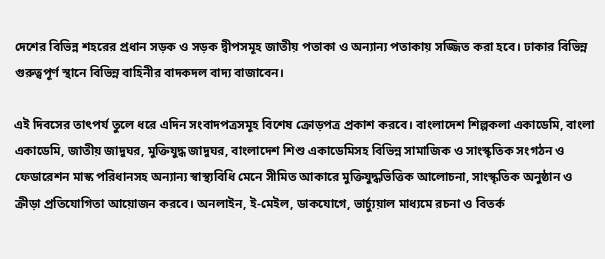দেশের বিভিন্ন শহরের প্রধান সড়ক ও সড়ক দ্বীপসমূহ জাতীয় পতাকা ও অন্যান্য পতাকায় সজ্জিত করা হবে। ঢাকার বিভিন্ন গুরুত্বপূর্ণ স্থানে বিভিন্ন বাহিনীর বাদকদল বাদ্য বাজাবেন।

এই দিবসের তাৎপর্য তুলে ধরে এদিন সংবাদপত্রসমূহ বিশেষ ক্রোড়পত্র প্রকাশ করবে। বাংলাদেশ শিল্পকলা একাডেমি, বাংলা একাডেমি, জাতীয় জাদুঘর, মুক্তিযুদ্ধ জাদুঘর, বাংলাদেশ শিশু একাডেমিসহ বিভিন্ন সামাজিক ও সাংস্কৃতিক সংগঠন ও ফেডারেশন মাস্ক পরিধানসহ অন্যান্য স্বাস্থ্যবিধি মেনে সীমিত আকারে মুক্তিযুদ্ধভিত্তিক আলোচনা, সাংস্কৃতিক অনুষ্ঠান ও ক্রীড়া প্রতিযোগিতা আয়োজন করবে। অনলাইন, ই-মেইল, ডাকযোগে, ভার্চ্যুয়াল মাধ্যমে রচনা ও বিতর্ক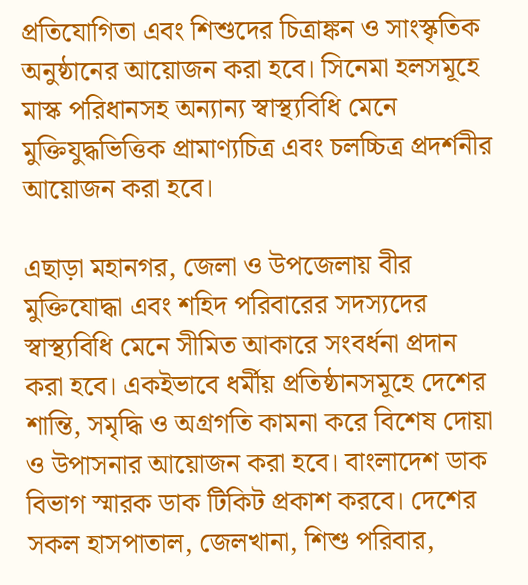প্রতিযোগিতা এবং শিশুদের চিত্রাঙ্কন ও সাংস্কৃতিক অনুষ্ঠানের আয়োজন করা হবে। সিনেমা হলসমূহে মাস্ক পরিধানসহ অন্যান্য স্বাস্থ্যবিধি মেনে মুক্তিযুদ্ধভিত্তিক প্রামাণ্যচিত্র এবং চলচ্চিত্র প্রদর্শনীর আয়োজন করা হবে।

এছাড়া মহানগর, জেলা ও উপজেলায় বীর মুক্তিযোদ্ধা এবং শহিদ পরিবারের সদস্যদের স্বাস্থ্যবিধি মেনে সীমিত আকারে সংবর্ধনা প্রদান করা হবে। একইভাবে ধর্মীয় প্রতিষ্ঠানসমূহে দেশের শান্তি, সমৃদ্ধি ও অগ্রগতি কামনা করে বিশেষ দোয়া ও উপাসনার আয়োজন করা হবে। বাংলাদেশ ডাক বিভাগ স্মারক ডাক টিকিট প্রকাশ করবে। দেশের সকল হাসপাতাল, জেলখানা, শিশু পরিবার,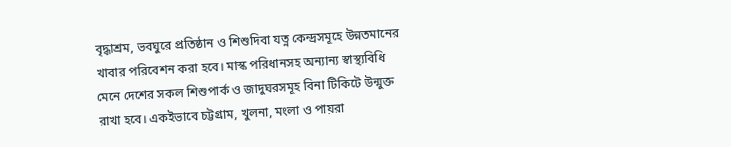বৃদ্ধাশ্রম, ভবঘুরে প্রতিষ্ঠান ও শিশুদিবা যত্ন কেন্দ্রসমূহে উন্নতমানের খাবার পরিবেশন করা হবে। মাস্ক পরিধানসহ অন্যান্য স্বাস্থ্যবিধি মেনে দেশের সকল শিশুপার্ক ও জাদুঘরসমূহ বিনা টিকিটে উন্মুক্ত রাখা হবে। একইভাবে চট্টগ্রাম, খুলনা, মংলা ও পায়রা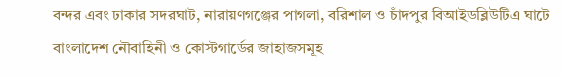বন্দর এবং ঢাকার সদরঘাট, নারায়ণগঞ্জের পাগলা, বরিশাল ও চাঁদপুর বিআইডব্লিউটিএ ঘাটে বাংলাদেশ নৌবাহিনী ও কোস্টগার্ডের জাহাজসমূহ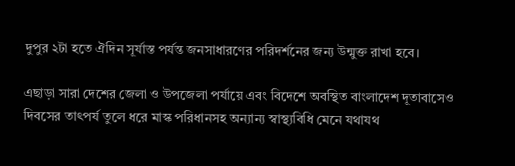দুপুর ২টা হতে ঐদিন সূর্যাস্ত পর্যন্ত জনসাধারণের পরিদর্শনের জন্য উন্মুক্ত রাখা হবে।

এছাড়া সারা দেশের জেলা ও উপজেলা পর্যায়ে এবং বিদেশে অবস্থিত বাংলাদেশ দূতাবাসেও দিবসের তাৎপর্য তুলে ধরে মাস্ক পরিধানসহ অন্যান্য স্বাস্থ্যবিধি মেনে যথাযথ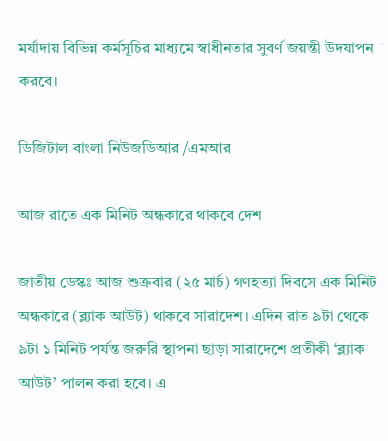মর্যাদায় বিভিন্ন কর্মসূচির মাধ্যমে স্বাধীনতার সুবর্ণ জয়ন্তী উদযাপন করবে।

ডিজিটাল বাংলা নিউজডিআর /এমআর

আজ রাতে এক মিনিট অন্ধকারে থাকবে দেশ

জাতীয় ডেস্কঃ আজ শুক্রবার (২৫ মার্চ) গণহত্যা দিবসে এক মিনিট অন্ধকারে (ব্ল্যাক আউট) থাকবে সারাদেশ। এদিন রাত ৯টা থেকে ৯টা ১ মিনিট পর্যন্ত জরুরি স্থাপনা ছাড়া সারাদেশে প্রতীকী ‘ব্ল্যাক আউট’ পালন করা হবে। এ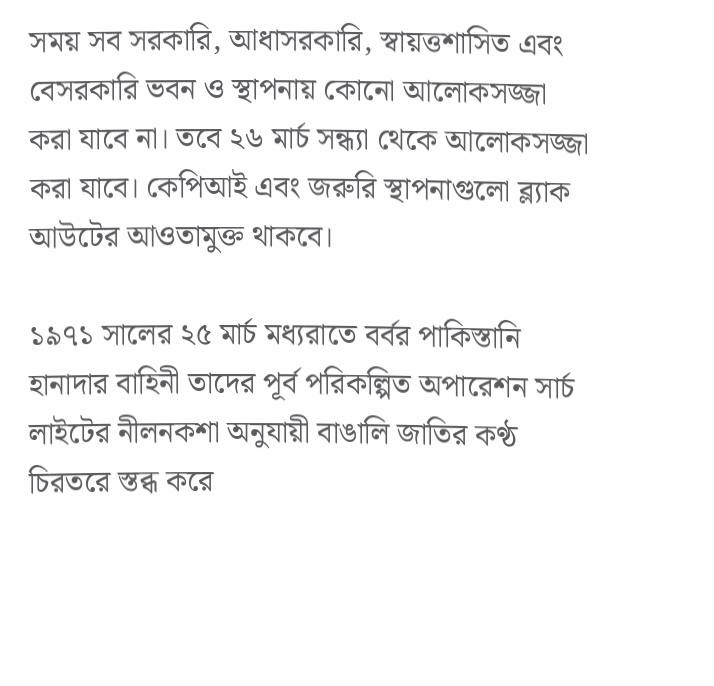সময় সব সরকারি, আধাসরকারি, স্বায়ত্তশাসিত এবং বেসরকারি ভবন ও স্থাপনায় কোনো আলোকসজ্জা করা যাবে না। তবে ২৬ মার্চ সন্ধ্যা থেকে আলোকসজ্জা করা যাবে। কেপিআই এবং জরুরি স্থাপনাগুলো ব্ল্যাক আউটের আওতামুক্ত থাকবে।

১৯৭১ সালের ২৫ মার্চ মধ্যরাতে বর্বর পাকিস্তানি হানাদার বাহিনী তাদের পূর্ব পরিকল্পিত অপারেশন সার্চ লাইটের নীলনকশা অনুযায়ী বাঙালি জাতির কণ্ঠ চিরতরে স্তব্ধ করে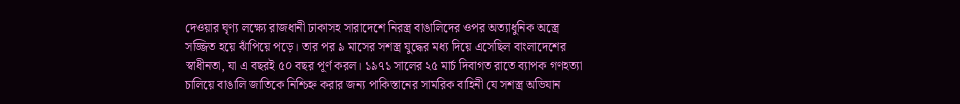দেওয়ার ঘৃণ্য লক্ষ্যে রাজধানী ঢাকাসহ সারাদেশে নিরস্ত্র বাঙালিদের ওপর অত্যাধুনিক অস্ত্রে সজ্জিত হয়ে ঝাঁপিয়ে পড়ে। তার পর ৯ মাসের সশস্ত্র যুদ্ধের মধ্য দিয়ে এসেছিল বাংলাদেশের স্বাধীনতা, যা এ বছরই ৫০ বছর পূর্ণ করল। ১৯৭১ সালের ২৫ মার্চ দিবাগত রাতে ব্যাপক গণহত্যা চালিয়ে বাঙালি জাতিকে নিশ্চিহ্ন করার জন্য পাকিস্তানের সামরিক বাহিনী যে সশস্ত্র অভিযান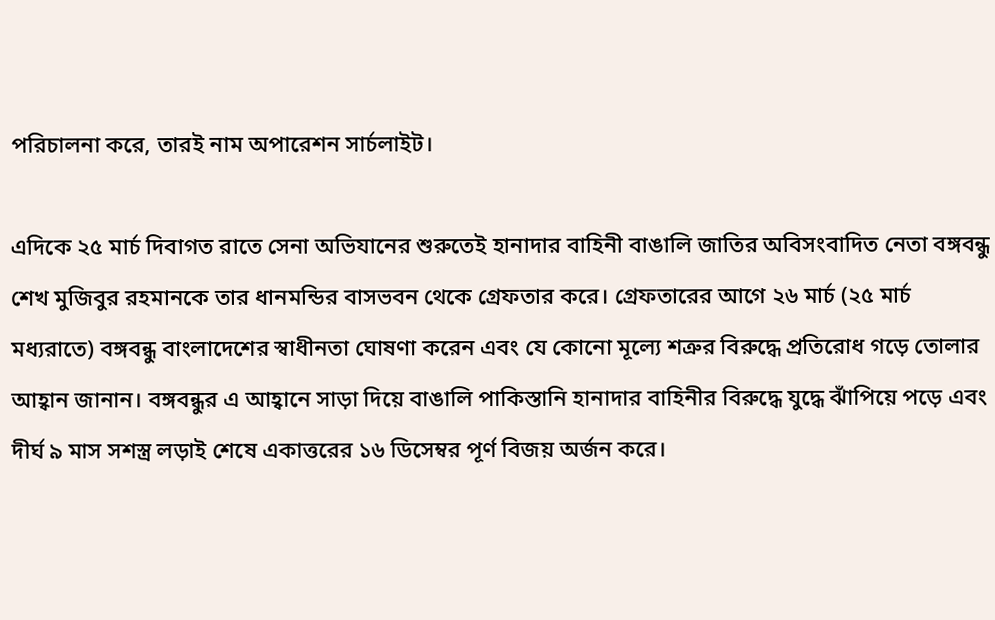পরিচালনা করে, তারই নাম অপারেশন সার্চলাইট।

এদিকে ২৫ মার্চ দিবাগত রাতে সেনা অভিযানের শুরুতেই হানাদার বাহিনী বাঙালি জাতির অবিসংবাদিত নেতা বঙ্গবন্ধু শেখ মুজিবুর রহমানকে তার ধানমন্ডির বাসভবন থেকে গ্রেফতার করে। গ্রেফতারের আগে ২৬ মার্চ (২৫ মার্চ মধ্যরাতে) বঙ্গবন্ধু বাংলাদেশের স্বাধীনতা ঘোষণা করেন এবং যে কোনো মূল্যে শত্রুর বিরুদ্ধে প্রতিরোধ গড়ে তোলার আহ্বান জানান। বঙ্গবন্ধুর এ আহ্বানে সাড়া দিয়ে বাঙালি পাকিস্তানি হানাদার বাহিনীর বিরুদ্ধে যুদ্ধে ঝাঁপিয়ে পড়ে এবং দীর্ঘ ৯ মাস সশস্ত্র লড়াই শেষে একাত্তরের ১৬ ডিসেম্বর পূর্ণ বিজয় অর্জন করে।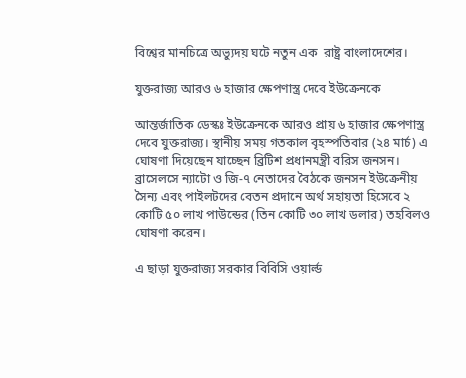বিশ্বের মানচিত্রে অভ্যুদয় ঘটে নতুন এক  রাষ্ট্র বাংলাদেশের।

যুক্তরাজ্য আরও ৬ হাজার ক্ষেপণাস্ত্র দেবে ইউক্রেনকে

আন্তর্জাতিক ডেস্কঃ ইউক্রেনকে আরও প্রায় ৬ হাজার ক্ষেপণাস্ত্র দেবে যুক্তরাজ্য। স্থানীয় সময় গতকাল বৃহস্পতিবার (২৪ মার্চ) এ ঘোষণা দিয়েছেন যাচ্ছেন ব্রিটিশ প্রধানমন্ত্রী বরিস জনসন। ব্রাসেলসে ন্যাটো ও জি-৭ নেতাদের বৈঠকে জনসন ইউক্রেনীয় সৈন্য এবং পাইলটদের বেতন প্রদানে অর্থ সহায়তা হিসেবে ২ কোটি ৫০ লাখ পাউন্ডের (তিন কোটি ৩০ লাখ ডলার) তহবিলও ঘোষণা করেন।

এ ছাড়া যুক্তরাজ্য সরকার বিবিসি ওয়ার্ল্ড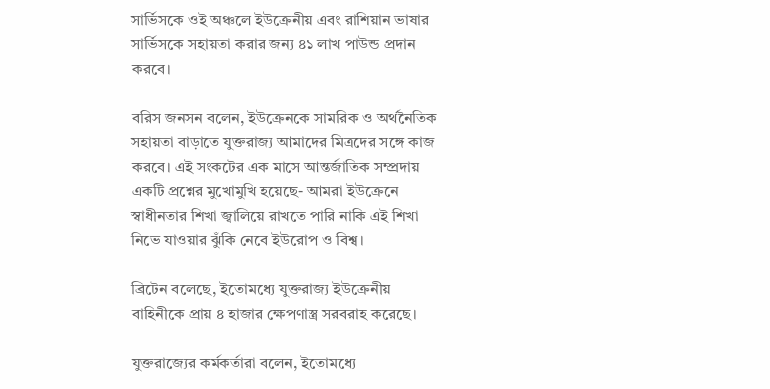সার্ভিসকে ওই অঞ্চলে ইউক্রেনীয় এবং রাশিয়ান ভাষার সার্ভিসকে সহায়তা করার জন্য ৪১ লাখ পাউন্ড প্রদান করবে।

বরিস জনসন বলেন, ইউক্রেনকে সামরিক ও অর্থনৈতিক সহায়তা বাড়াতে যুক্তরাজ্য আমাদের মিত্রদের সঙ্গে কাজ করবে। এই সংকটের এক মাসে আন্তর্জাতিক সম্প্রদায় একটি প্রশ্নের মুখোমুখি হয়েছে- আমরা ইউক্রেনে স্বাধীনতার শিখা জ্বালিয়ে রাখতে পারি নাকি এই শিখা নিভে যাওয়ার ঝুঁকি নেবে ইউরোপ ও বিশ্ব।

ব্রিটেন বলেছে, ইতোমধ্যে যুক্তরাজ্য ইউক্রেনীয় বাহিনীকে প্রায় ৪ হাজার ক্ষেপণাস্ত্র সরবরাহ করেছে।

যুক্তরাজ্যের কর্মকর্তারা বলেন, ইতোমধ্যে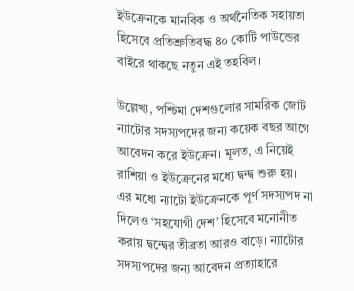ইউক্রেনকে মানবিক ও অর্থনৈতিক সহায়তা হিসেবে প্রতিশ্রুতিবদ্ধ ৪০ কোটি পাউন্ডের বাইরে থাকছে নতুন এই তহবিল।

উল্লেখ্য, পশ্চিমা দেশগুলোর সামরিক জোট ন্যাটোর সদস্যপদের জন্য কয়েক বছর আগে আবেদন করে ইউক্রেন। মূলত, এ নিয়েই রাশিয়া ও ইউক্রেনের মধ্যে দ্বন্দ্ব শুরু হয়। এর মধ্যে ন্যাটো ইউক্রেনকে পূর্ণ সদস্যপদ না দিলেও ‘সহযোগী দেশ’ হিসেবে মনোনীত করায় দ্বন্দ্বের তীব্রতা আরও বাড়ে। ন্যাটোর সদস্যপদের জন্য আবেদন প্রত্যাহারে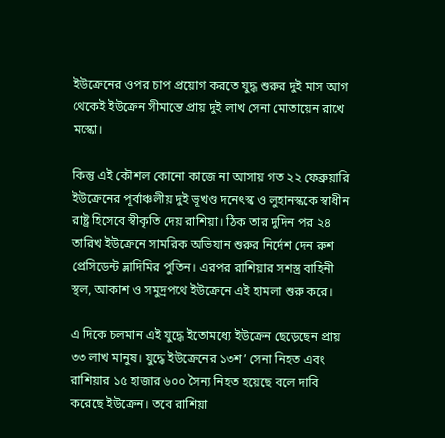ইউক্রেনের ওপর চাপ প্রয়োগ করতে যুদ্ধ শুরুর দুই মাস আগ থেকেই ইউক্রেন সীমান্তে প্রায় দুই লাখ সেনা মোতায়েন রাখে মস্কো।

কিন্তু এই কৌশল কোনো কাজে না আসায় গত ২২ ফেব্রুয়ারি ইউক্রেনের পূর্বাঞ্চলীয় দুই ভূখণ্ড দনেৎস্ক ও লুহানস্ককে স্বাধীন রাষ্ট্র হিসেবে স্বীকৃতি দেয় রাশিয়া। ঠিক তার দুদিন পর ২৪ তারিখ ইউক্রেনে সামরিক অভিযান শুরুর নির্দেশ দেন রুশ প্রেসিডেন্ট ভ্লাদিমির পুতিন। এরপর রাশিয়ার সশস্ত্র বাহিনী স্থল, আকাশ ও সমুদ্রপথে ইউক্রেনে এই হামলা শুরু করে।

এ দিকে চলমান এই যুদ্ধে ইতোমধ্যে ইউক্রেন ছেড়েছেন প্রায় ৩৩ লাখ মানুষ। যুদ্ধে ইউক্রেনের ১৩শ’ সেনা নিহত এবং রাশিয়ার ১৫ হাজার ৬০০ সৈন্য নিহত হয়েছে বলে দাবি করেছে ইউক্রেন। তবে রাশিয়া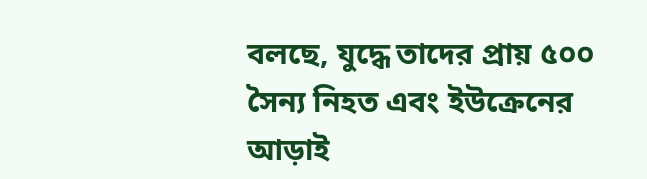বলছে, যুদ্ধে তাদের প্রায় ৫০০ সৈন্য নিহত এবং ইউক্রেনের আড়াই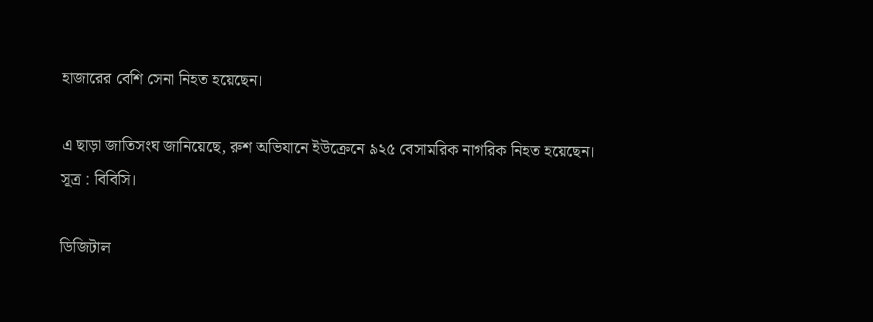হাজারের বেশি সেনা নিহত হয়েছেন।

এ ছাড়া জাতিসংঘ জানিয়েছে, রুশ অভিযানে ইউক্রেনে ৯২৫ বেসামরিক নাগরিক নিহত হয়েছেন। সূত্র : বিবিসি।

ডিজিটাল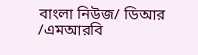বাংলা নিউজ/ ডিআর /এমআরবি